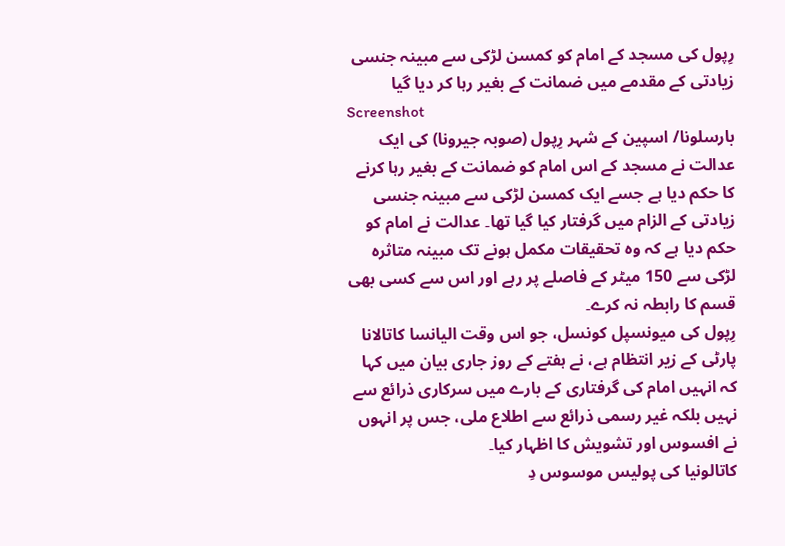رِپول کی مسجد کے امام کو کمسن لڑکی سے مبینہ جنسی زیادتی کے مقدمے میں ضمانت کے بغیر رہا کر دیا گیا
Screenshot
بارسلونا/ اسپین کے شہر رِپول (صوبہ جیرونا) کی ایک عدالت نے مسجد کے اس امام کو ضمانت کے بغیر رہا کرنے کا حکم دیا ہے جسے ایک کمسن لڑکی سے مبینہ جنسی زیادتی کے الزام میں گرفتار کیا گیا تھا۔ عدالت نے امام کو حکم دیا ہے کہ وہ تحقیقات مکمل ہونے تک مبینہ متاثرہ لڑکی سے 150 میٹر کے فاصلے پر رہے اور اس سے کسی بھی قسم کا رابطہ نہ کرے۔
رِپول کی میونسپل کونسل، جو اس وقت الیانسا کاتالانا پارٹی کے زیر انتظام ہے، نے ہفتے کے روز جاری بیان میں کہا کہ انہیں امام کی گرفتاری کے بارے میں سرکاری ذرائع سے نہیں بلکہ غیر رسمی ذرائع سے اطلاع ملی، جس پر انہوں نے افسوس اور تشویش کا اظہار کیا۔
کاتالونیا کی پولیس موسوس دِ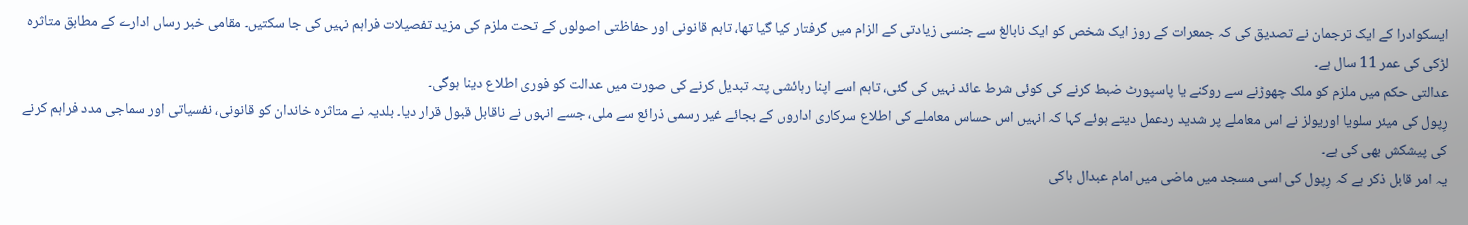ایسکوادرا کے ایک ترجمان نے تصدیق کی کہ جمعرات کے روز ایک شخص کو ایک نابالغ سے جنسی زیادتی کے الزام میں گرفتار کیا گیا تھا، تاہم قانونی اور حفاظتی اصولوں کے تحت ملزم کی مزید تفصیلات فراہم نہیں کی جا سکتیں۔ مقامی خبر رساں ادارے کے مطابق متاثرہ لڑکی کی عمر 11 سال ہے۔
عدالتی حکم میں ملزم کو ملک چھوڑنے سے روکنے یا پاسپورٹ ضبط کرنے کی کوئی شرط عائد نہیں کی گئی، تاہم اسے اپنا رہائشی پتہ تبدیل کرنے کی صورت میں عدالت کو فوری اطلاع دینا ہوگی۔
رِپول کی میئر سلویا اوریولز نے اس معاملے پر شدید ردعمل دیتے ہوئے کہا کہ انہیں اس حساس معاملے کی اطلاع سرکاری اداروں کے بجائے غیر رسمی ذرائع سے ملی، جسے انہوں نے ناقابل قبول قرار دیا۔ بلدیہ نے متاثرہ خاندان کو قانونی، نفسیاتی اور سماجی مدد فراہم کرنے کی پیشکش بھی کی ہے۔
یہ امر قابل ذکر ہے کہ رِپول کی اسی مسجد میں ماضی میں امام عبدال باکی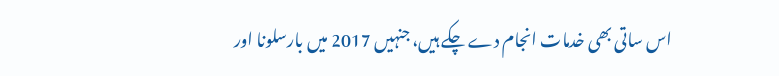اس ساتی بھی خدمات انجام دے چکے ہیں، جنہیں 2017 میں بارسلونا اور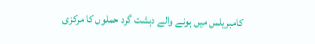کامبریلس میں ہونے والے دہشت گرد حملوں کا مرکزی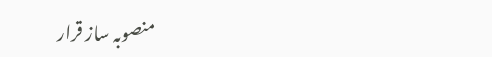منصوبہ ساز قرار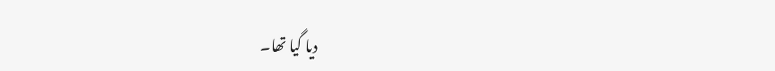دیا گیا تھا۔